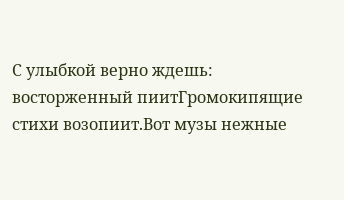С улыбкой верно ждешь: восторженный пиитГромокипящие стихи возопиит.Вот музы нежные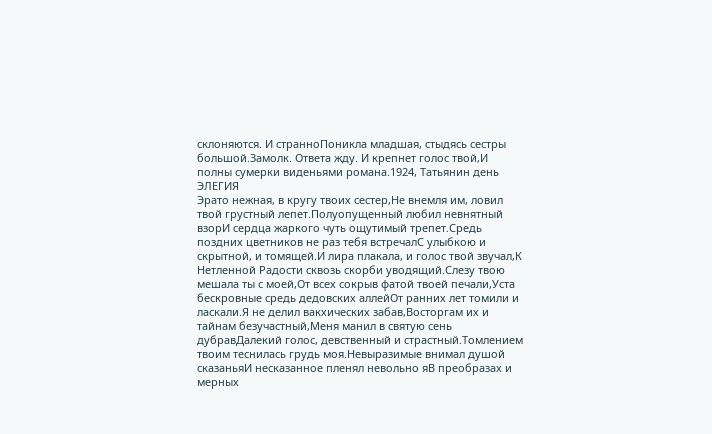склоняются. И странноПоникла младшая, стыдясь сестры большой.Замолк. Ответа жду. И крепнет голос твой,И полны сумерки виденьями романа.1924, Татьянин день
ЭЛЕГИЯ
Эрато нежная, в кругу твоих сестер,Не внемля им, ловил твой грустный лепет.Полуопущенный любил невнятный взорИ сердца жаркого чуть ощутимый трепет.Средь поздних цветников не раз тебя встречалС улыбкою и скрытной, и томящей.И лира плакала, и голос твой звучал,К Нетленной Радости сквозь скорби уводящий.Слезу твою мешала ты с моей,От всех сокрыв фатой твоей печали,Уста бескровные средь дедовских аллейОт ранних лет томили и ласкали.Я не делил вакхических забав,Восторгам их и тайнам безучастный,Меня манил в святую сень дубравДалекий голос, девственный и страстный.Томлением твоим теснилась грудь моя.Невыразимые внимал душой сказаньяИ несказанное пленял невольно яВ преобразах и мерных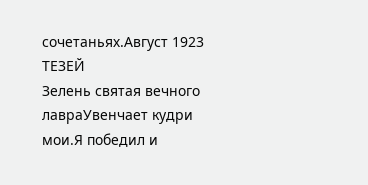сочетаньях.Август 1923
ТЕЗЕЙ
Зелень святая вечного лавраУвенчает кудри мои.Я победил и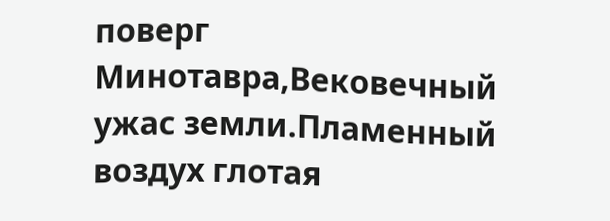поверг Минотавра,Вековечный ужас земли.Пламенный воздух глотая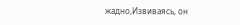жадно,Извиваясь, он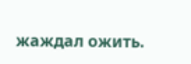жаждал ожить.